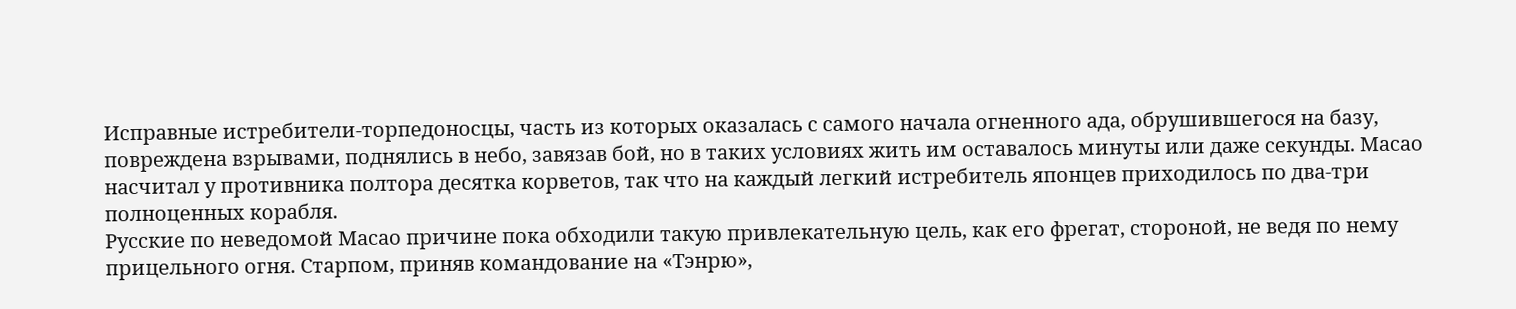Исправные истребители-торпедоносцы, часть из которых оказалась с самого начала огненного ада, обрушившегося на базу, повреждена взрывами, поднялись в небо, завязав бой, но в таких условиях жить им оставалось минуты или даже секунды. Масао насчитал у противника полтора десятка корветов, так что на каждый легкий истребитель японцев приходилось по два-три полноценных корабля.
Русские по неведомой Масао причине пока обходили такую привлекательную цель, как его фрегат, стороной, не ведя по нему прицельного огня. Старпом, приняв командование на «Тэнрю»,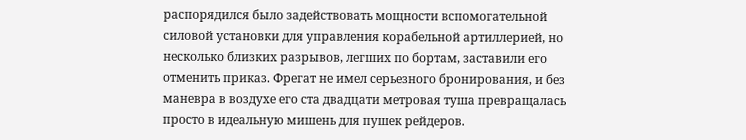распорядился было задействовать мощности вспомогательной силовой установки для управления корабельной артиллерией, но несколько близких разрывов, легших по бортам, заставили его отменить приказ. Фрегат не имел серьезного бронирования, и без маневра в воздухе его ста двадцати метровая туша превращалась просто в идеальную мишень для пушек рейдеров.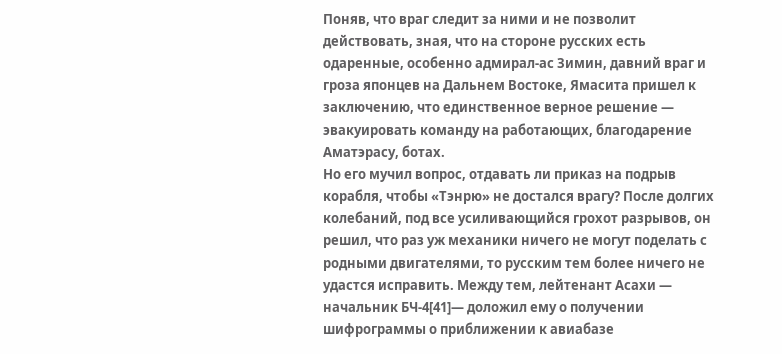Поняв, что враг следит за ними и не позволит действовать, зная, что на стороне русских есть одаренные, особенно адмирал-ас Зимин, давний враг и гроза японцев на Дальнем Востоке, Ямасита пришел к заключению, что единственное верное решение — эвакуировать команду на работающих, благодарение Аматэрасу, ботах.
Но его мучил вопрос, отдавать ли приказ на подрыв корабля, чтобы «Тэнрю» не достался врагу? После долгих колебаний, под все усиливающийся грохот разрывов, он решил, что раз уж механики ничего не могут поделать с родными двигателями, то русским тем более ничего не удастся исправить. Между тем, лейтенант Асахи — начальник БЧ-4[41]— доложил ему о получении шифрограммы о приближении к авиабазе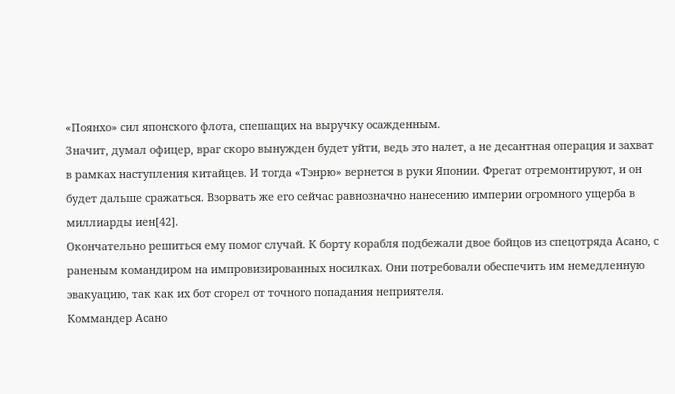«Поянхо» сил японского флота, спешащих на выручку осажденным.
Значит, думал офицер, враг скоро вынужден будет уйти, ведь это налет, а не десантная операция и захват в рамках наступления китайцев. И тогда «Тэнрю» вернется в руки Японии. Фрегат отремонтируют, и он будет дальше сражаться. Взорвать же его сейчас равнозначно нанесению империи огромного ущерба в миллиарды иен[42].
Окончательно решиться ему помог случай. К борту корабля подбежали двое бойцов из спецотряда Асано, с раненым командиром на импровизированных носилках. Они потребовали обеспечить им немедленную эвакуацию, так как их бот сгорел от точного попадания неприятеля.
Коммандер Асано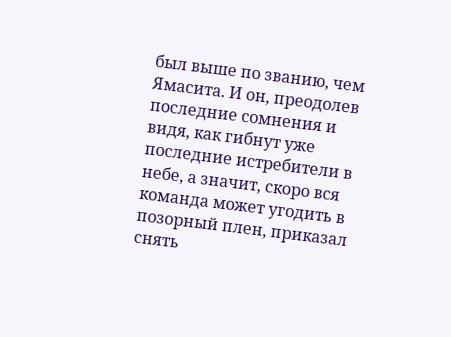был выше по званию, чем Ямасита. И он, преодолев последние сомнения и видя, как гибнут уже последние истребители в небе, а значит, скоро вся команда может угодить в позорный плен, приказал снять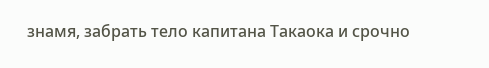знамя, забрать тело капитана Такаока и срочно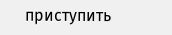приступить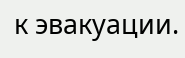к эвакуации.